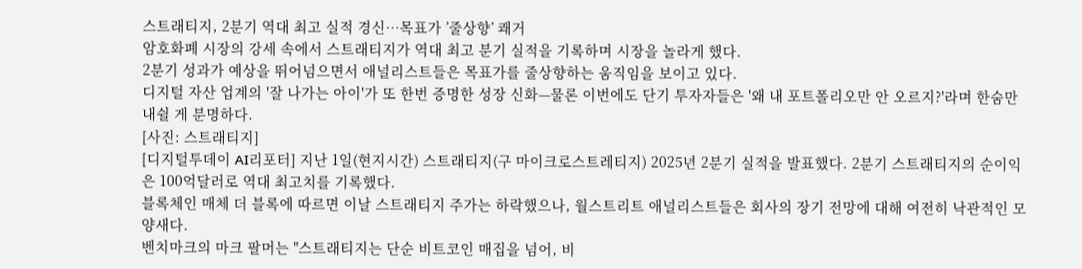스트래티지, 2분기 역대 최고 실적 경신…목표가 ’줄상향’ 쾌거
암호화폐 시장의 강세 속에서 스트래티지가 역대 최고 분기 실적을 기록하며 시장을 놀라게 했다.
2분기 성과가 예상을 뛰어넘으면서 애널리스트들은 목표가를 줄상향하는 움직임을 보이고 있다.
디지털 자산 업계의 '잘 나가는 아이'가 또 한번 증명한 성장 신화—물론 이번에도 단기 투자자들은 '왜 내 포트폴리오만 안 오르지?'라며 한숨만 내쉴 게 분명하다.
[사진: 스트래티지]
[디지털투데이 AI리포터] 지난 1일(현지시간) 스트래티지(구 마이크로스트레티지) 2025년 2분기 실적을 발표했다. 2분기 스트래티지의 순이익은 100억달러로 역대 최고치를 기록했다.
블록체인 매체 더 블록에 따르면 이날 스트래티지 주가는 하락했으나, 월스트리트 애널리스트들은 회사의 장기 전망에 대해 여전히 낙관적인 모양새다.
벤치마크의 마크 팔머는 "스트래티지는 단순 비트코인 매집을 넘어, 비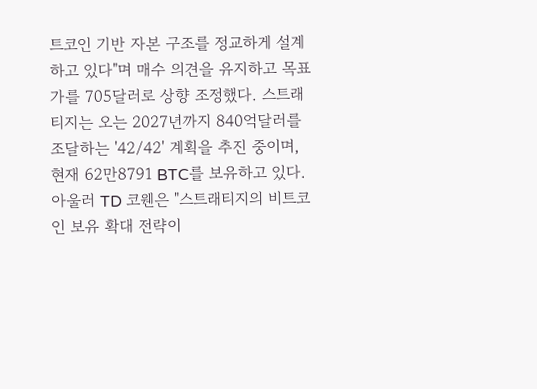트코인 기반 자본 구조를 정교하게 설계하고 있다"며 매수 의견을 유지하고 목표가를 705달러로 상향 조정했다. 스트래티지는 오는 2027년까지 840억달러를 조달하는 '42/42' 계획을 추진 중이며, 현재 62만8791 BTC를 보유하고 있다.
아울러 TD 코웬은 "스트래티지의 비트코인 보유 확대 전략이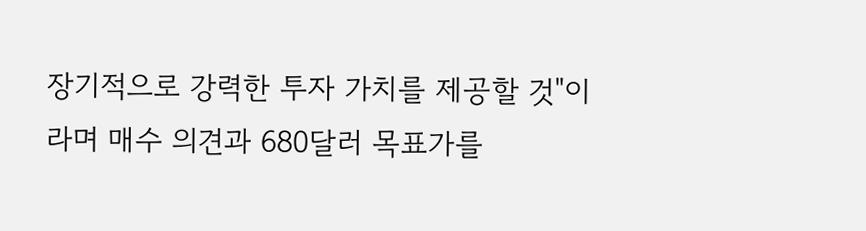장기적으로 강력한 투자 가치를 제공할 것"이라며 매수 의견과 680달러 목표가를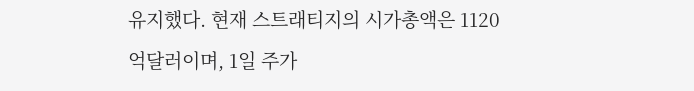유지했다. 현재 스트래티지의 시가총액은 1120억달러이며, 1일 주가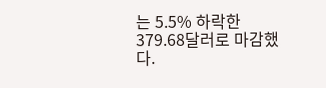는 5.5% 하락한 379.68달러로 마감했다.